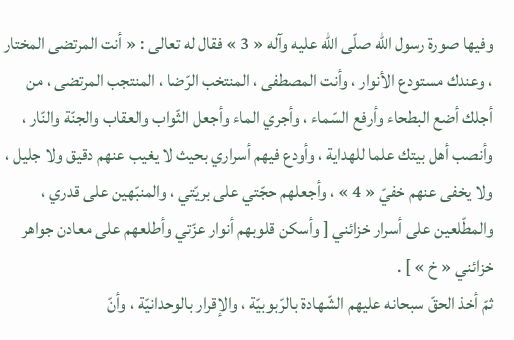وفيها صورة رسول اللّه صلّى اللّه عليه وآله « 3 » فقال له تعالى : « أنت المرتضى المختار ، وعندك مستودع الأنوار ، وأنت المصطفى ، المنتخب الرّضا ، المنتجب المرتضى ، من أجلك أضع البطحاء وأرفع السّماء ، وأجري الماء وأجعل الثّواب والعقاب والجنّة والنّار ، وأنصب أهل بيتك علما للهداية ، وأودع فيهم أسراري بحيث لا يغيب عنهم دقيق ولا جليل ، ولا يخفى عنهم خفيّ « 4 » ، وأجعلهم حجّتي على بريّتي ، والمنبّهين على قدري ، والمطّلعين على أسرار خزائني [ وأسكن قلوبهم أنوار عزّتي وأطلعهم على معادن جواهر خزائني « خ » ] .
ثمّ أخذ الحقّ سبحانه عليهم الشّهادة بالرّبوبيّة ، والإقرار بالوحدانيّة ، وأنّ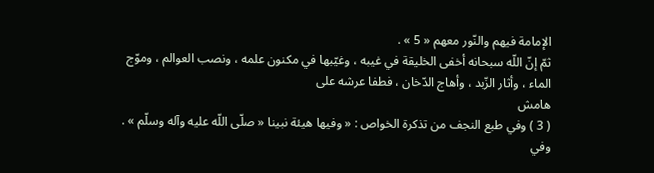الإمامة فيهم والنّور معهم « 5 » .
ثمّ إنّ اللّه سبحانه أخفى الخليقة في غيبه ، وغيّبها في مكنون علمه ، ونصب العوالم ، وموّج الماء ، وأثار الزّبد ، وأهاج الدّخان ، فطفا عرشه على
هامش
( 3 ) وفي طبع النجف من تذكرة الخواص : « وفيها هيئة نبينا « صلّى اللّه عليه وآله وسلّم » .
وفي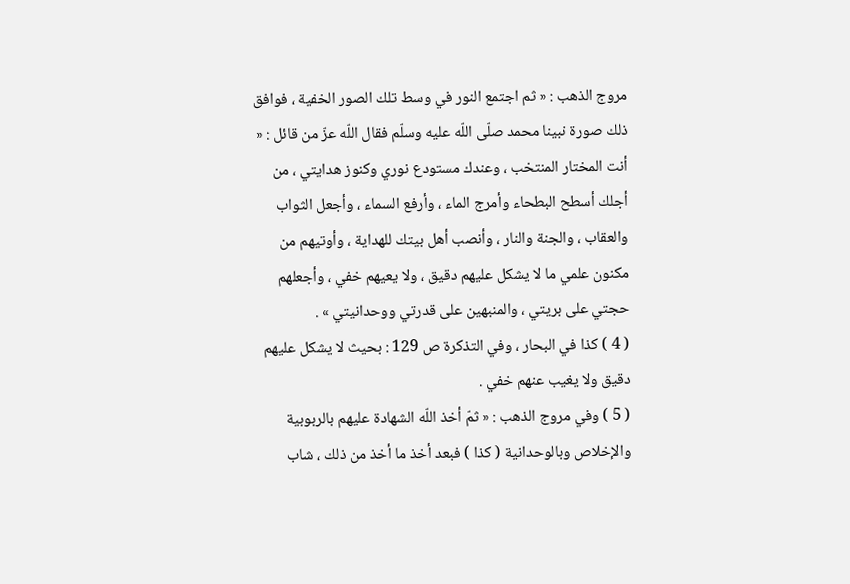مروج الذهب : « ثم اجتمع النور في وسط تلك الصور الخفية ، فوافق ذلك صورة نبينا محمد صلّى اللّه عليه وسلّم فقال اللّه عزّ من قائل : « أنت المختار المنتخب ، وعندك مستودع نوري وكنوز هدايتي ، من أجلك أسطح البطحاء وأمرج الماء ، وأرفع السماء ، وأجعل الثواب والعقاب ، والجنة والنار ، وأنصب أهل بيتك للهداية ، وأوتيهم من مكنون علمي ما لا يشكل عليهم دقيق ، ولا يعيهم خفي ، وأجعلهم حجتي على بريتي ، والمنبهين على قدرتي ووحدانيتي » .
( 4 ) كذا في البحار ، وفي التذكرة ص 129 : بحيث لا يشكل عليهم دقيق ولا يغيب عنهم خفي .
( 5 ) وفي مروج الذهب : « ثمّ أخذ اللّه الشهادة عليهم بالربوبية والإخلاص وبالوحدانية ( كذا ) فبعد أخذ ما أخذ من ذلك ، شاب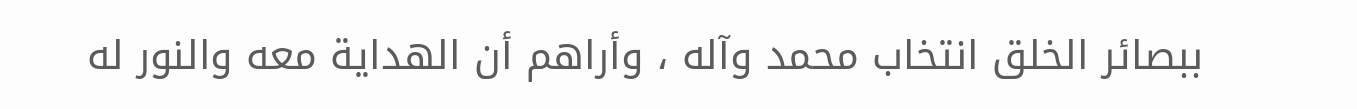ببصائر الخلق انتخاب محمد وآله ، وأراهم أن الهداية معه والنور له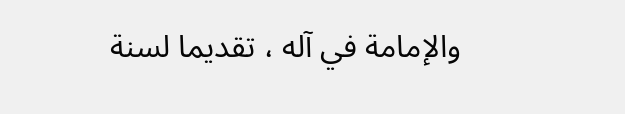والإمامة في آله ، تقديما لسنة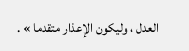العدل ، وليكون الإعذار متقدما » .